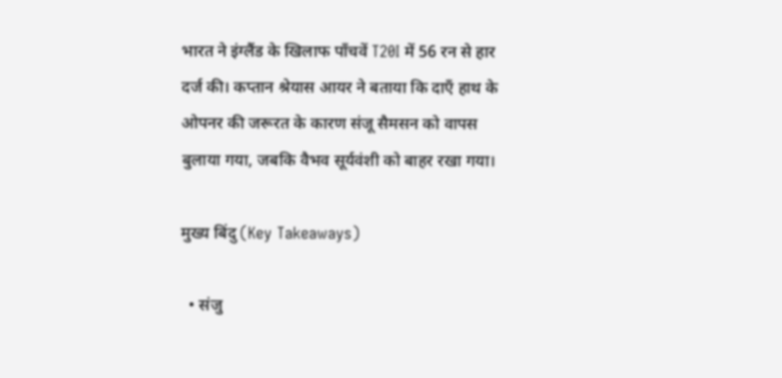भारत ने इंग्लैंड के खिलाफ पाँचवें T20I में 56 रन से हार दर्ज की। कप्तान श्रेयास आयर ने बताया कि दाएँ हाथ के ओपनर की जरूरत के कारण संजू सैमसन को वापस बुलाया गया, जबकि वैभव सूर्यवंशी को बाहर रखा गया।

मुख्य बिंदु (Key Takeaways)

  • संजु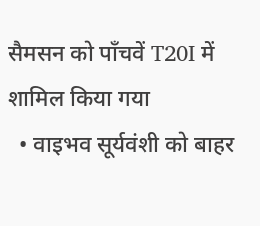सैमसन को पाँचवें T20I में शामिल किया गया
  • वाइभव सूर्यवंशी को बाहर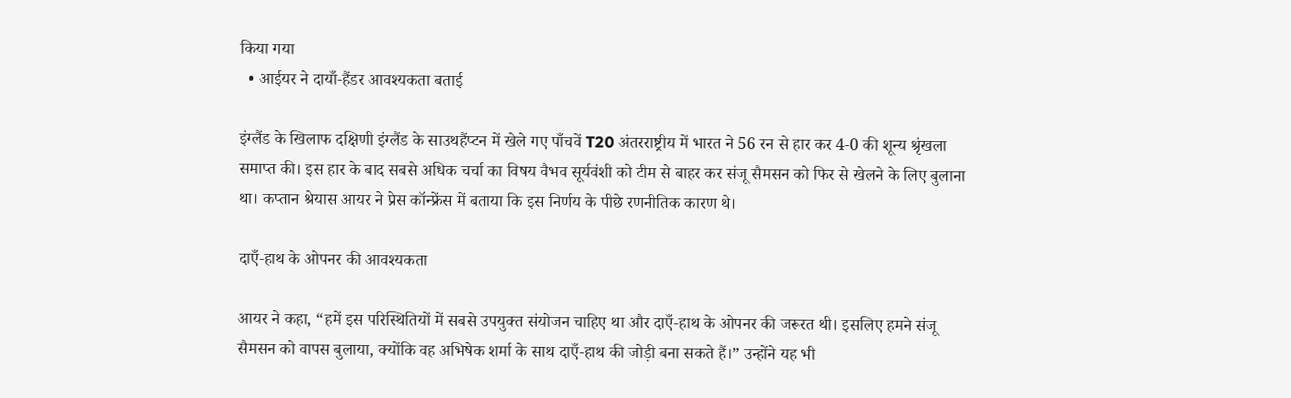किया गया
  • आईयर ने दायाँ‑हैंडर आवश्यकता बताई

इंग्लैंड के खिलाफ दक्षिणी इंग्लैंड के साउथहैंप्टन में खेले गए पाँचवें T20 अंतरराष्ट्रीय में भारत ने 56 रन से हार कर 4‑0 की शून्य श्रृंखला समाप्त की। इस हार के बाद सबसे अधिक चर्चा का विषय वैभव सूर्यवंशी को टीम से बाहर कर संजू सैमसन को फिर से खेलने के लिए बुलाना था। कप्तान श्रेयास आयर ने प्रेस कॉन्फ्रेंस में बताया कि इस निर्णय के पीछे रणनीतिक कारण थे।

दाएँ‑हाथ के ओपनर की आवश्यकता

आयर ने कहा, “हमें इस परिस्थितियों में सबसे उपयुक्त संयोजन चाहिए था और दाएँ‑हाथ के ओपनर की जरूरत थी। इसलिए हमने संजू सैमसन को वापस बुलाया, क्योंकि वह अभिषेक शर्मा के साथ दाएँ‑हाथ की जोड़ी बना सकते हैं।” उन्होंने यह भी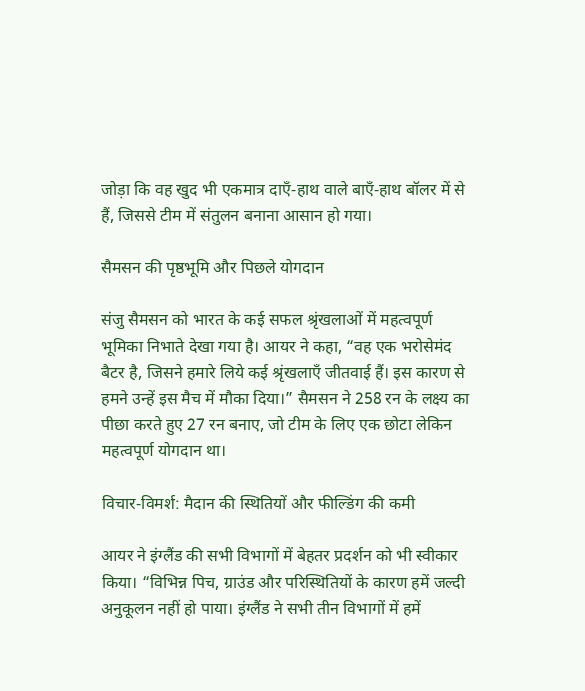जोड़ा कि वह खुद भी एकमात्र दाएँ‑हाथ वाले बाएँ‑हाथ बॉलर में से हैं, जिससे टीम में संतुलन बनाना आसान हो गया।

सैमसन की पृष्ठभूमि और पिछले योगदान

संजु सैमसन को भारत के कई सफल श्रृंखलाओं में महत्वपूर्ण भूमिका निभाते देखा गया है। आयर ने कहा, “वह एक भरोसेमंद बैटर है, जिसने हमारे लिये कई श्रृंखलाएँ जीतवाई हैं। इस कारण से हमने उन्हें इस मैच में मौका दिया।” सैमसन ने 258 रन के लक्ष्य का पीछा करते हुए 27 रन बनाए, जो टीम के लिए एक छोटा लेकिन महत्वपूर्ण योगदान था।

विचार‑विमर्श: मैदान की स्थितियों और फील्डिंग की कमी

आयर ने इंग्लैंड की सभी विभागों में बेहतर प्रदर्शन को भी स्वीकार किया। “विभिन्न पिच, ग्राउंड और परिस्थितियों के कारण हमें जल्दी अनुकूलन नहीं हो पाया। इंग्लैंड ने सभी तीन विभागों में हमें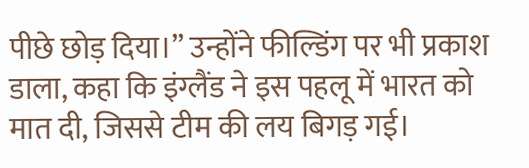पीछे छोड़ दिया।” उन्होंने फील्डिंग पर भी प्रकाश डाला, कहा कि इंग्लैंड ने इस पहलू में भारत को मात दी, जिससे टीम की लय बिगड़ गई।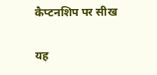कैप्टनशिप पर सीख

यह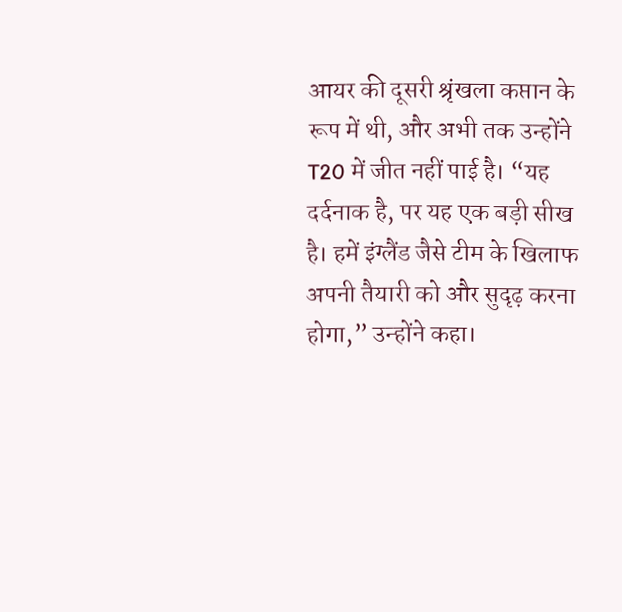आयर की दूसरी श्रृंखला कप्तान के रूप में थी, और अभी तक उन्होंने T20 में जीत नहीं पाई है। “यह दर्दनाक है, पर यह एक बड़ी सीख है। हमें इंग्लैंड जैसे टीम के खिलाफ अपनी तैयारी को और सुदृढ़ करना होगा,” उन्होंने कहा।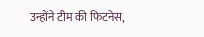उन्होंने टीम की फिटनेस,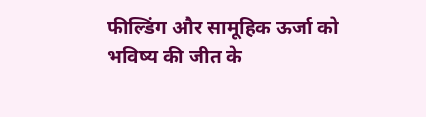फील्डिंग और सामूहिक ऊर्जा को भविष्य की जीत के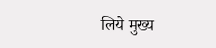लिये मुख्य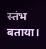स्तंभ बताया।